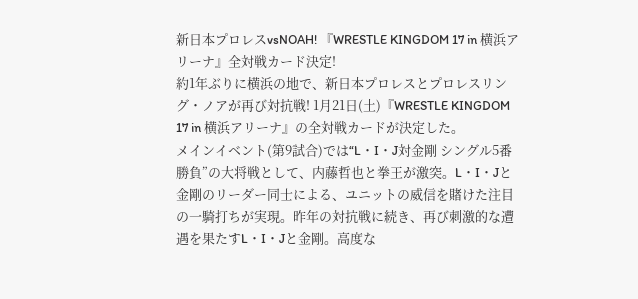新日本プロレスvsNOAH! 『WRESTLE KINGDOM 17 in 横浜アリーナ』全対戦カード決定!
約1年ぶりに横浜の地で、新日本プロレスとプロレスリング・ノアが再び対抗戦! 1月21日(土)『WRESTLE KINGDOM 17 in 横浜アリーナ』の全対戦カードが決定した。
メインイベント(第9試合)では“L・I・J対金剛 シングル5番勝負”の大将戦として、内藤哲也と拳王が激突。L・I・Jと金剛のリーダー同士による、ユニットの威信を賭けた注目の一騎打ちが実現。昨年の対抗戦に続き、再び刺激的な遭遇を果たすL・I・Jと金剛。高度な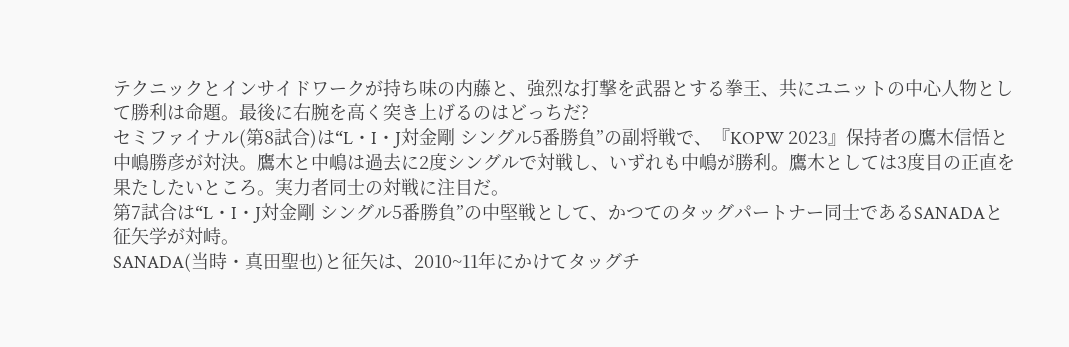テクニックとインサイドワークが持ち味の内藤と、強烈な打撃を武器とする拳王、共にユニットの中心人物として勝利は命題。最後に右腕を高く突き上げるのはどっちだ?
セミファイナル(第8試合)は“L・I・J対金剛 シングル5番勝負”の副将戦で、『KOPW 2023』保持者の鷹木信悟と中嶋勝彦が対決。鷹木と中嶋は過去に2度シングルで対戦し、いずれも中嶋が勝利。鷹木としては3度目の正直を果たしたいところ。実力者同士の対戦に注目だ。
第7試合は“L・I・J対金剛 シングル5番勝負”の中堅戦として、かつてのタッグパートナー同士であるSANADAと征矢学が対峙。
SANADA(当時・真田聖也)と征矢は、2010~11年にかけてタッグチ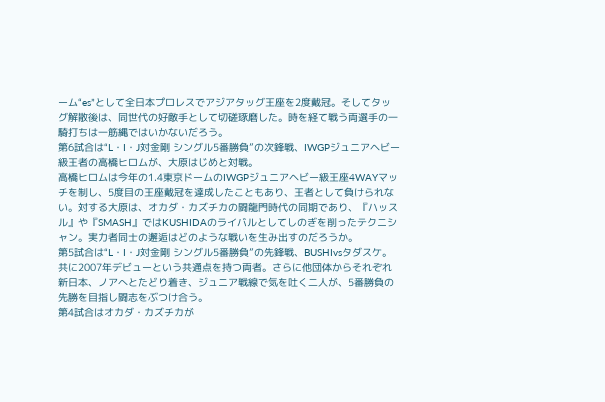ーム“es”として全日本プロレスでアジアタッグ王座を2度戴冠。そしてタッグ解散後は、同世代の好敵手として切磋琢磨した。時を経て戦う両選手の一騎打ちは一筋縄ではいかないだろう。
第6試合は“L・I・J対金剛 シングル5番勝負”の次鋒戦、IWGPジュニアヘビー級王者の高橋ヒロムが、大原はじめと対戦。
高橋ヒロムは今年の1.4東京ドームのIWGPジュニアヘビー級王座4WAYマッチを制し、5度目の王座戴冠を達成したこともあり、王者として負けられない。対する大原は、オカダ・カズチカの闘龍門時代の同期であり、『ハッスル』や『SMASH』ではKUSHIDAのライバルとしてしのぎを削ったテクニシャン。実力者同士の邂逅はどのような戦いを生み出すのだろうか。
第5試合は“L・I・J対金剛 シングル5番勝負”の先鋒戦、BUSHIvsタダスケ。
共に2007年デビューという共通点を持つ両者。さらに他団体からそれぞれ新日本、ノアへとたどり着き、ジュニア戦線で気を吐く二人が、5番勝負の先勝を目指し闘志をぶつけ合う。
第4試合はオカダ・カズチカが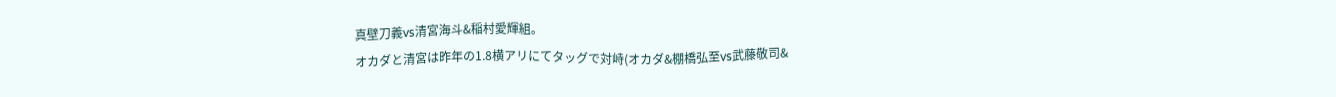真壁刀義vs清宮海斗&稲村愛輝組。
オカダと清宮は昨年の1.8横アリにてタッグで対峙(オカダ&棚橋弘至vs武藤敬司&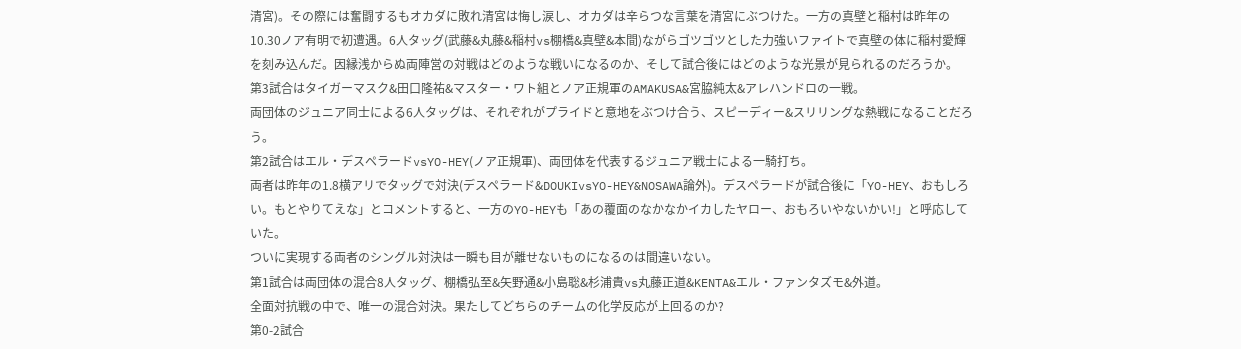清宮)。その際には奮闘するもオカダに敗れ清宮は悔し涙し、オカダは辛らつな言葉を清宮にぶつけた。一方の真壁と稲村は昨年の10.30ノア有明で初遭遇。6人タッグ(武藤&丸藤&稲村vs棚橋&真壁&本間)ながらゴツゴツとした力強いファイトで真壁の体に稲村愛輝を刻み込んだ。因縁浅からぬ両陣営の対戦はどのような戦いになるのか、そして試合後にはどのような光景が見られるのだろうか。
第3試合はタイガーマスク&田口隆祐&マスター・ワト組とノア正規軍のAMAKUSA&宮脇純太&アレハンドロの一戦。
両団体のジュニア同士による6人タッグは、それぞれがプライドと意地をぶつけ合う、スピーディー&スリリングな熱戦になることだろう。
第2試合はエル・デスペラードvsYO-HEY(ノア正規軍)、両団体を代表するジュニア戦士による一騎打ち。
両者は昨年の1.8横アリでタッグで対決(デスペラード&DOUKIvsYO-HEY&NOSAWA論外)。デスペラードが試合後に「YO-HEY、おもしろい。もとやりてえな」とコメントすると、一方のYO-HEYも「あの覆面のなかなかイカしたヤロー、おもろいやないかい!」と呼応していた。
ついに実現する両者のシングル対決は一瞬も目が離せないものになるのは間違いない。
第1試合は両団体の混合8人タッグ、棚橋弘至&矢野通&小島聡&杉浦貴vs丸藤正道&KENTA&エル・ファンタズモ&外道。
全面対抗戦の中で、唯一の混合対決。果たしてどちらのチームの化学反応が上回るのか?
第0-2試合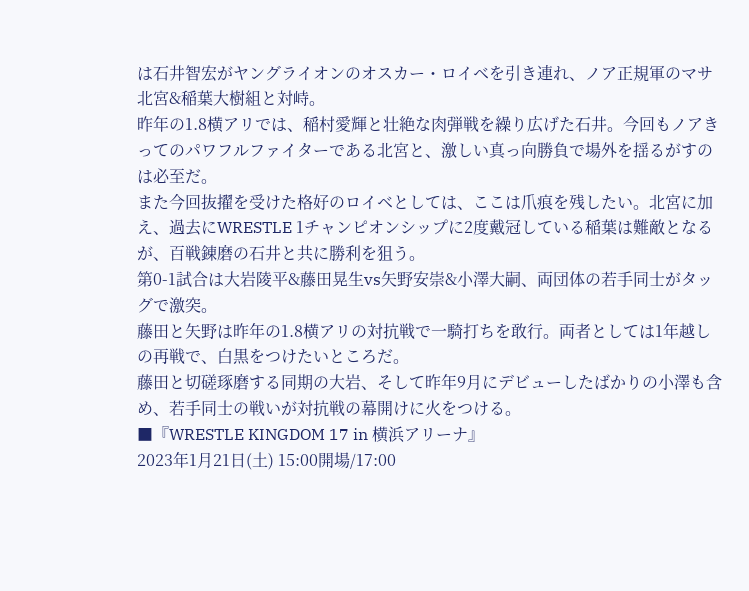は石井智宏がヤングライオンのオスカー・ロイベを引き連れ、ノア正規軍のマサ北宮&稲葉大樹組と対峙。
昨年の1.8横アリでは、稲村愛輝と壮絶な肉弾戦を繰り広げた石井。今回もノアきってのパワフルファイターである北宮と、激しい真っ向勝負で場外を揺るがすのは必至だ。
また今回抜擢を受けた格好のロイベとしては、ここは爪痕を残したい。北宮に加え、過去にWRESTLE 1チャンピオンシップに2度戴冠している稲葉は難敵となるが、百戦錬磨の石井と共に勝利を狙う。
第0-1試合は大岩陵平&藤田晃生vs矢野安崇&小澤大嗣、両団体の若手同士がタッグで激突。
藤田と矢野は昨年の1.8横アリの対抗戦で一騎打ちを敢行。両者としては1年越しの再戦で、白黒をつけたいところだ。
藤田と切磋琢磨する同期の大岩、そして昨年9月にデビューしたばかりの小澤も含め、若手同士の戦いが対抗戦の幕開けに火をつける。
■『WRESTLE KINGDOM 17 in 横浜アリーナ』
2023年1月21日(土) 15:00開場/17:00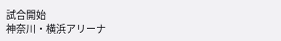試合開始
神奈川・横浜アリーナ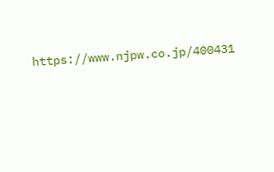https://www.njpw.co.jp/400431